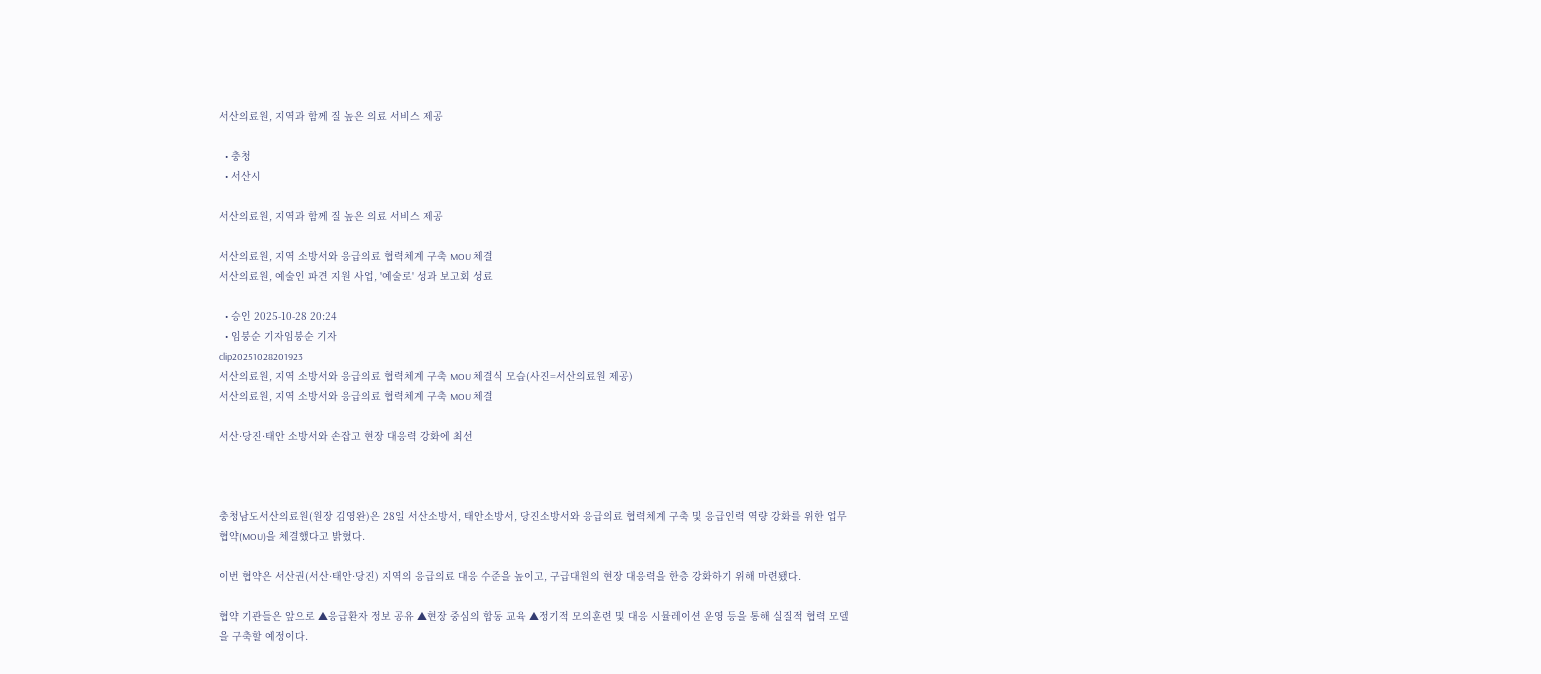서산의료원, 지역과 함께 질 높은 의료 서비스 제공

  • 충청
  • 서산시

서산의료원, 지역과 함께 질 높은 의료 서비스 제공

서산의료원, 지역 소방서와 응급의료 협력체계 구축 MOU 체결
서산의료원, 예술인 파견 지원 사업, '예술로' 성과 보고회 성료

  • 승인 2025-10-28 20:24
  • 임붕순 기자임붕순 기자
clip20251028201923
서산의료원, 지역 소방서와 응급의료 협력체계 구축 MOU 체결식 모습(사진=서산의료원 제공)
서산의료원, 지역 소방서와 응급의료 협력체계 구축 MOU 체결

서산·당진·태안 소방서와 손잡고 현장 대응력 강화에 최선



충청남도서산의료원(원장 김영완)은 28일 서산소방서, 태안소방서, 당진소방서와 응급의료 협력체계 구축 및 응급인력 역량 강화를 위한 업무협약(MOU)을 체결했다고 밝혔다.

이번 협약은 서산권(서산·태안·당진) 지역의 응급의료 대응 수준을 높이고, 구급대원의 현장 대응력을 한층 강화하기 위해 마련됐다.

협약 기관들은 앞으로 ▲응급환자 정보 공유 ▲현장 중심의 합동 교육 ▲정기적 모의훈련 및 대응 시뮬레이션 운영 등을 통해 실질적 협력 모델을 구축할 예정이다.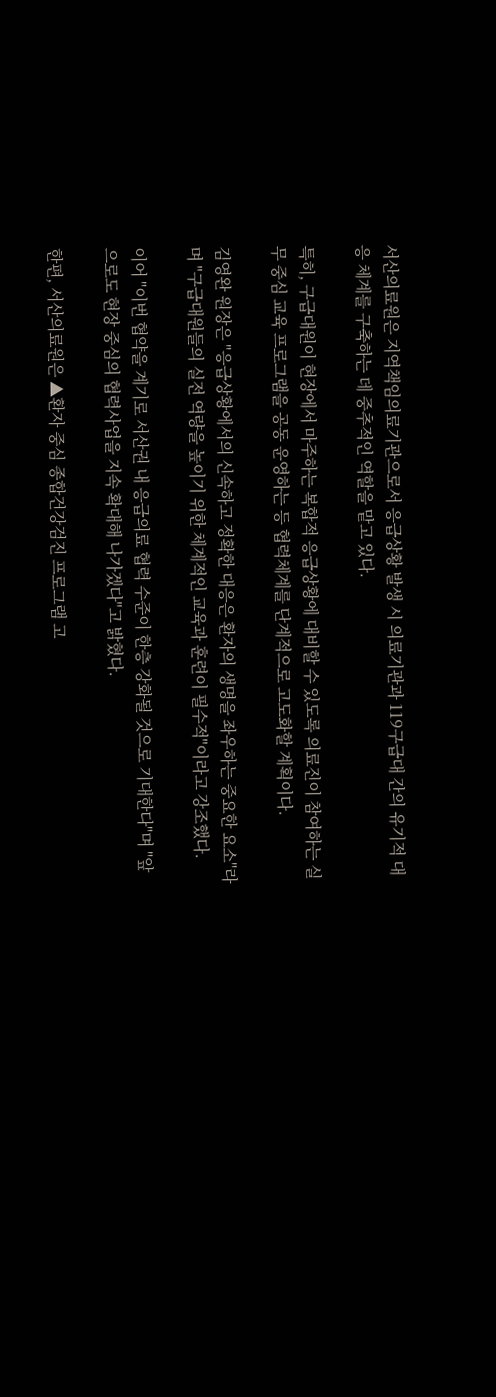서산의료원은 지역책임의료기관으로서 응급상황 발생 시 의료기관과 119구급대 간의 유기적 대응 체계를 구축하는 데 중추적인 역할을 맡고 있다.

특히, 구급대원이 현장에서 마주하는 복합적 응급상황에 대비할 수 있도록 의료진이 참여하는 실무 중심 교육 프로그램을 공동 운영하는 등 협력체계를 단계적으로 고도화할 계획이다.

김영완 원장은 "응급상황에서의 신속하고 정확한 대응은 환자의 생명을 좌우하는 중요한 요소"라며 "구급대원들의 실전 역량을 높이기 위한 체계적인 교육과 훈련이 필수적"이라고 강조했다.

이어 "이번 협약을 계기로 서산권 내 응급의료 협력 수준이 한층 강화될 것으로 기대한다"며 "앞으로도 현장 중심의 협력사업을 지속 확대해 나가겠다"고 밝혔다.

한편, 서산의료원은 ▲환자 중심 종합건강검진 프로그램 고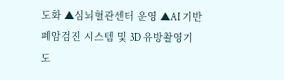도화 ▲심뇌혈관센터 운영 ▲AI 기반 폐암검진 시스템 및 3D 유방촬영기 도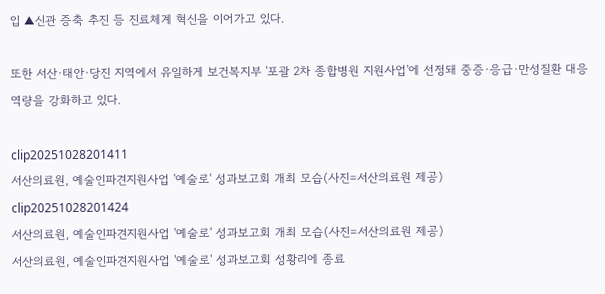입 ▲신관 증축 추진 등 진료체계 혁신을 이어가고 있다.

또한 서산·태안·당진 지역에서 유일하게 보건복지부 '포괄 2차 종합병원 지원사업'에 선정돼 중증·응급·만성질환 대응 역량을 강화하고 있다.

clip20251028201411
서산의료원, 예술인파견지원사업 '예술로' 성과보고회 개최 모습(사진=서산의료원 제공)
clip20251028201424
서산의료원, 예술인파견지원사업 '예술로' 성과보고회 개최 모습(사진=서산의료원 제공)
서산의료원, 예술인파견지원사업 '예술로' 성과보고회 성황리에 종료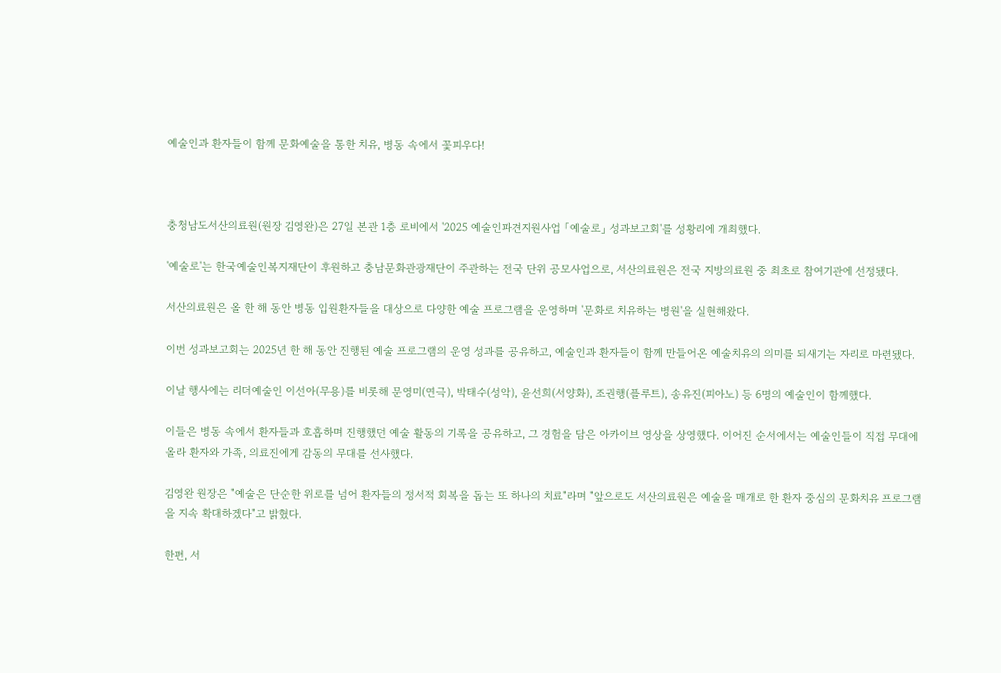예술인과 환자들이 함께 문화예술을 통한 치유, 병동 속에서 꽃피우다!



충청남도서산의료원(원장 김영완)은 27일 본관 1층 로비에서 '2025 예술인파견지원사업 「예술로」 성과보고회'를 성황리에 개최했다.

'예술로'는 한국예술인복지재단이 후원하고 충남문화관광재단이 주관하는 전국 단위 공모사업으로, 서산의료원은 전국 지방의료원 중 최초로 참여기관에 선정됐다.

서산의료원은 올 한 해 동안 병동 입원환자들을 대상으로 다양한 예술 프로그램을 운영하며 '문화로 치유하는 병원'을 실현해왔다.

이번 성과보고회는 2025년 한 해 동안 진행된 예술 프로그램의 운영 성과를 공유하고, 예술인과 환자들이 함께 만들어온 예술치유의 의미를 되새기는 자리로 마련됐다.

이날 행사에는 리더예술인 이선아(무용)를 비롯해 문영미(연극), 박태수(성악), 윤선희(서양화), 조권행(플루트), 송유진(피아노) 등 6명의 예술인이 함께했다.

이들은 병동 속에서 환자들과 호흡하며 진행했던 예술 활동의 기록을 공유하고, 그 경험을 담은 아카이브 영상을 상영했다. 이어진 순서에서는 예술인들이 직접 무대에 올라 환자와 가족, 의료진에게 감동의 무대를 선사했다.

김영완 원장은 "예술은 단순한 위로를 넘어 환자들의 정서적 회복을 돕는 또 하나의 치료"라며 "앞으로도 서산의료원은 예술을 매개로 한 환자 중심의 문화치유 프로그램을 지속 확대하겠다"고 밝혔다.

한편, 서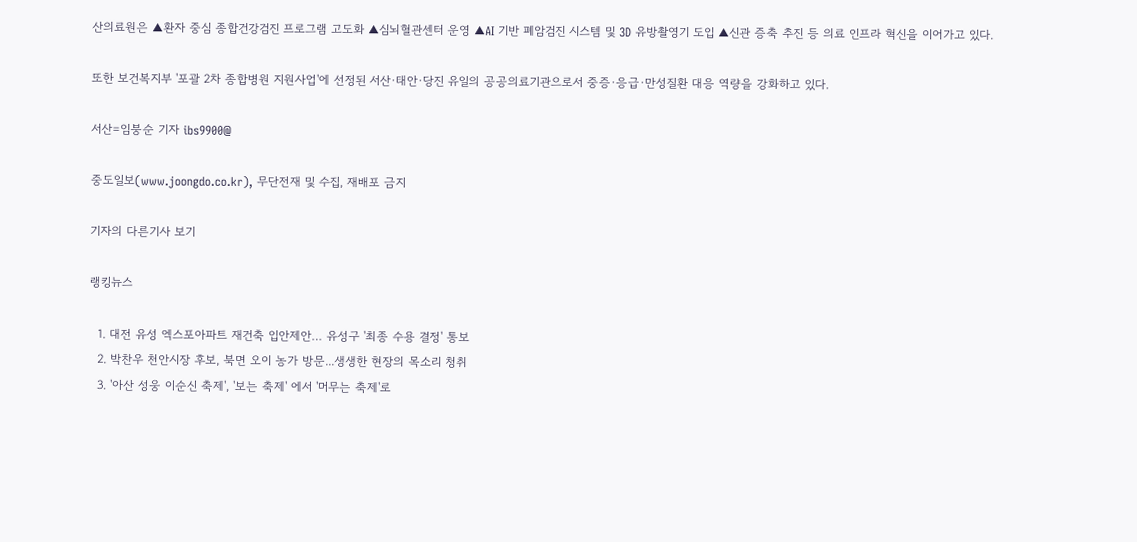산의료원은 ▲환자 중심 종합건강검진 프로그램 고도화 ▲심뇌혈관센터 운영 ▲AI 기반 폐암검진 시스템 및 3D 유방촬영기 도입 ▲신관 증축 추진 등 의료 인프라 혁신을 이어가고 있다.

또한 보건복지부 '포괄 2차 종합병원 지원사업'에 선정된 서산·태안·당진 유일의 공공의료기관으로서 중증·응급·만성질환 대응 역량을 강화하고 있다.

서산=임붕순 기자 ibs9900@

중도일보(www.joongdo.co.kr), 무단전재 및 수집, 재배포 금지

기자의 다른기사 보기

랭킹뉴스

  1. 대전 유성 엑스포아파트 재건축 입안제안… 유성구 '최종 수용 결정' 통보
  2. 박찬우 천안시장 후보, 북면 오이 농가 방문...생생한 현장의 목소리 청취
  3. '아산 성웅 이순신 축제', '보는 축제' 에서 '머무는 축제'로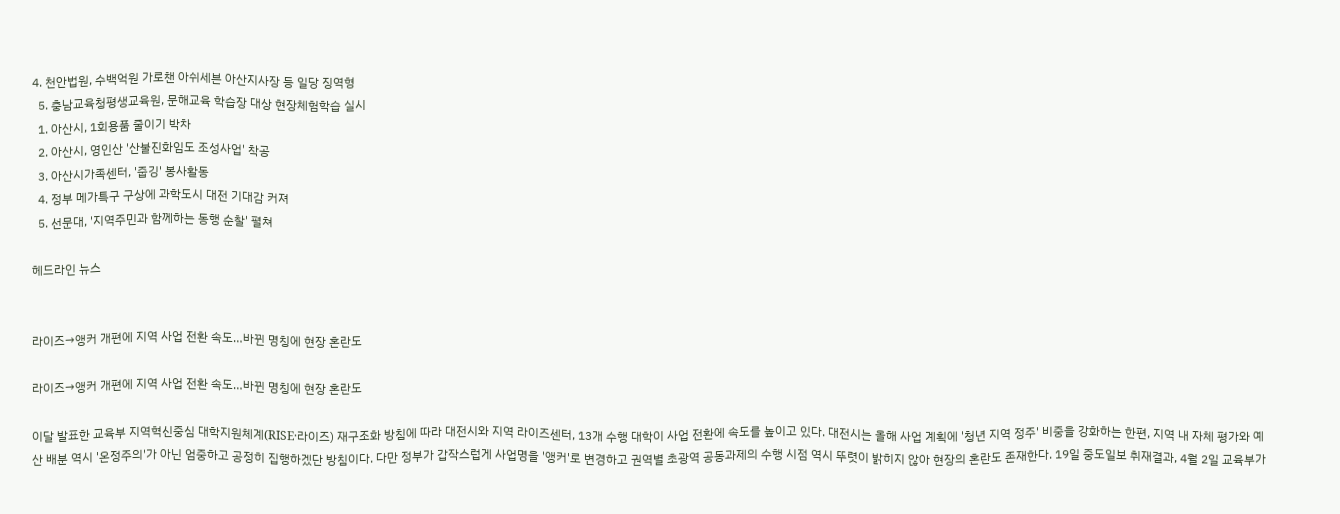4. 천안법원, 수백억원 가로챈 아쉬세븐 아산지사장 등 일당 징역형
  5. 충남교육청평생교육원, 문해교육 학습장 대상 현장체험학습 실시
  1. 아산시, 1회용품 줄이기 박차
  2. 아산시, 영인산 '산불진화임도 조성사업' 착공
  3. 아산시가족센터, '줍깅' 봉사활동
  4. 정부 메가특구 구상에 과학도시 대전 기대감 커져
  5. 선문대, '지역주민과 함께하는 동행 순찰' 펼쳐

헤드라인 뉴스


라이즈→앵커 개편에 지역 사업 전환 속도…바뀐 명칭에 현장 혼란도

라이즈→앵커 개편에 지역 사업 전환 속도…바뀐 명칭에 현장 혼란도

이달 발표한 교육부 지역혁신중심 대학지원체계(RISE·라이즈) 재구조화 방침에 따라 대전시와 지역 라이즈센터, 13개 수행 대학이 사업 전환에 속도를 높이고 있다. 대전시는 올해 사업 계획에 '청년 지역 정주' 비중을 강화하는 한편, 지역 내 자체 평가와 예산 배분 역시 '온정주의'가 아닌 엄중하고 공정히 집행하겠단 방침이다. 다만 정부가 갑작스럽게 사업명을 '앵커'로 변경하고 권역별 초광역 공동과제의 수행 시점 역시 뚜렷이 밝히지 않아 현장의 혼란도 존재한다. 19일 중도일보 취재결과, 4월 2일 교육부가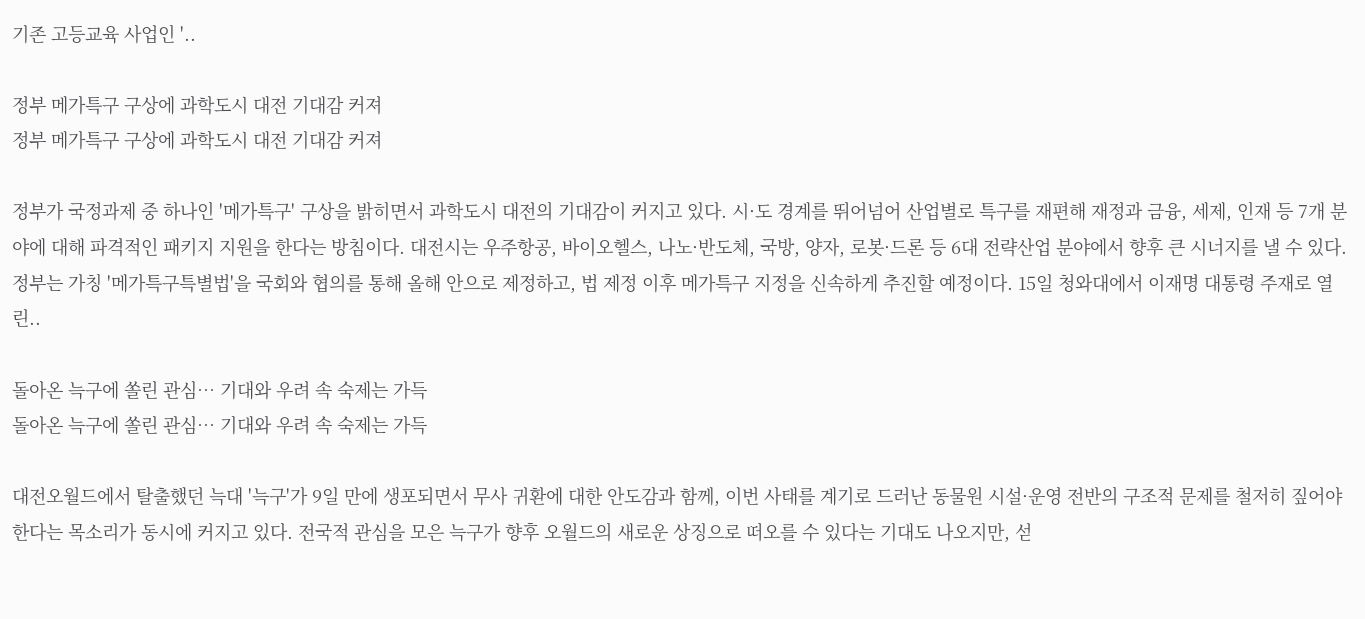기존 고등교육 사업인 '..

정부 메가특구 구상에 과학도시 대전 기대감 커져
정부 메가특구 구상에 과학도시 대전 기대감 커져

정부가 국정과제 중 하나인 '메가특구' 구상을 밝히면서 과학도시 대전의 기대감이 커지고 있다. 시·도 경계를 뛰어넘어 산업별로 특구를 재편해 재정과 금융, 세제, 인재 등 7개 분야에 대해 파격적인 패키지 지원을 한다는 방침이다. 대전시는 우주항공, 바이오헬스, 나노·반도체, 국방, 양자, 로봇·드론 등 6대 전략산업 분야에서 향후 큰 시너지를 낼 수 있다. 정부는 가칭 '메가특구특별법'을 국회와 협의를 통해 올해 안으로 제정하고, 법 제정 이후 메가특구 지정을 신속하게 추진할 예정이다. 15일 청와대에서 이재명 대통령 주재로 열린..

돌아온 늑구에 쏠린 관심… 기대와 우려 속 숙제는 가득
돌아온 늑구에 쏠린 관심… 기대와 우려 속 숙제는 가득

대전오월드에서 탈출했던 늑대 '늑구'가 9일 만에 생포되면서 무사 귀환에 대한 안도감과 함께, 이번 사태를 계기로 드러난 동물원 시설·운영 전반의 구조적 문제를 철저히 짚어야 한다는 목소리가 동시에 커지고 있다. 전국적 관심을 모은 늑구가 향후 오월드의 새로운 상징으로 떠오를 수 있다는 기대도 나오지만, 섣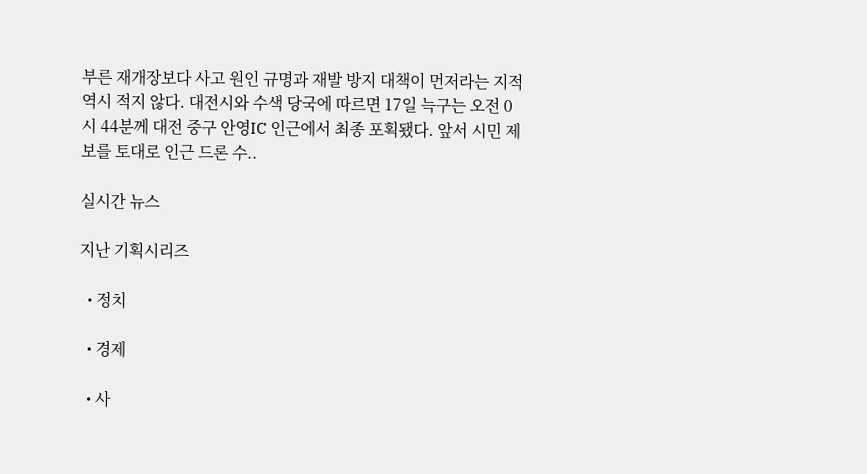부른 재개장보다 사고 원인 규명과 재발 방지 대책이 먼저라는 지적 역시 적지 않다. 대전시와 수색 당국에 따르면 17일 늑구는 오전 0시 44분께 대전 중구 안영IC 인근에서 최종 포획됐다. 앞서 시민 제보를 토대로 인근 드론 수..

실시간 뉴스

지난 기획시리즈

  • 정치

  • 경제

  • 사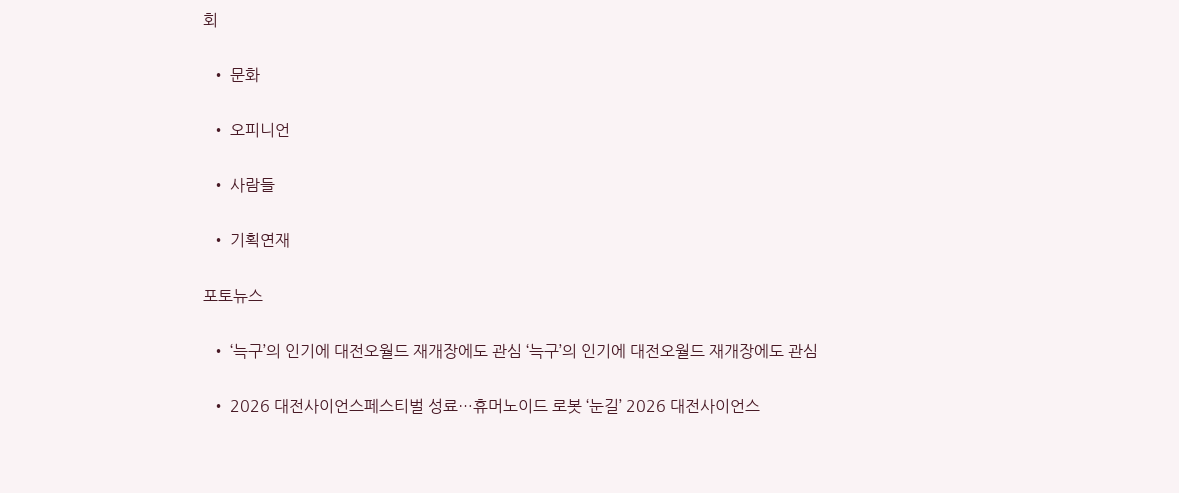회

  • 문화

  • 오피니언

  • 사람들

  • 기획연재

포토뉴스

  • ‘늑구’의 인기에 대전오월드 재개장에도 관심 ‘늑구’의 인기에 대전오월드 재개장에도 관심

  • 2026 대전사이언스페스티벌 성료…휴머노이드 로봇 ‘눈길’ 2026 대전사이언스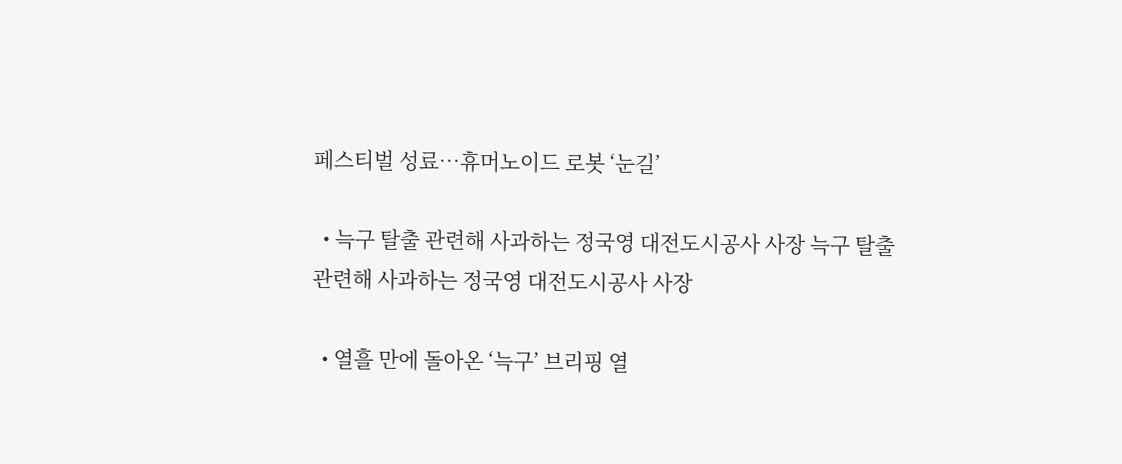페스티벌 성료…휴머노이드 로봇 ‘눈길’

  • 늑구 탈출 관련해 사과하는 정국영 대전도시공사 사장 늑구 탈출 관련해 사과하는 정국영 대전도시공사 사장

  • 열흘 만에 돌아온 ‘늑구’ 브리핑 열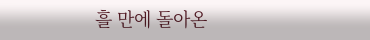흘 만에 돌아온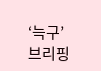‘늑구’ 브리핑